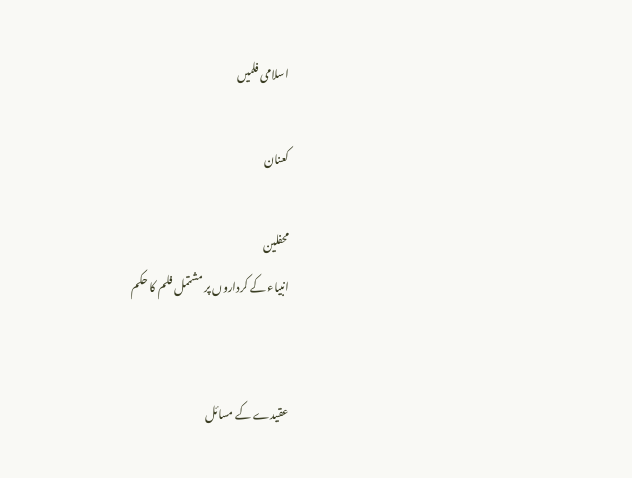اسلامی فلمیں

کعنان

محفلین
انبیاء کے کرداروں پر مشتمل فلم کا حکم


عقیدے کے مسائل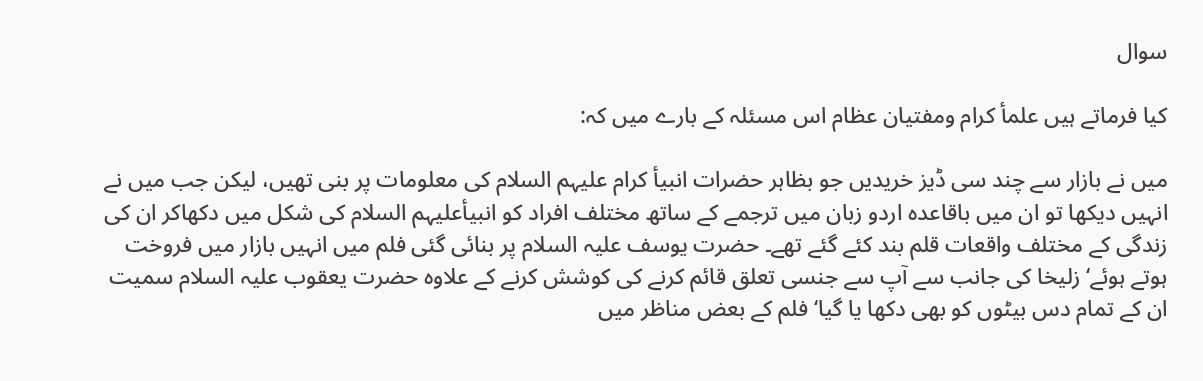سوال

کیا فرماتے ہیں علمأ کرام ومفتیان عظام اس مسئلہ کے بارے میں کہ:

میں نے بازار سے چند سی ڈیز خریدیں جو بظاہر حضرات انبیأ کرام علیہم السلام کی معلومات پر بنی تھیں، لیکن جب میں نے انہیں دیکھا تو ان میں باقاعدہ اردو زبان میں ترجمے کے ساتھ مختلف افراد کو انبیأعلیہم السلام کی شکل میں دکھاکر ان کی زندگی کے مختلف واقعات قلم بند کئے گئے تھے۔ حضرت یوسف علیہ السلام پر بنائی گئی فلم میں انہیں بازار میں فروخت ہوتے ہوئے‘ زلیخا کی جانب سے آپ سے جنسی تعلق قائم کرنے کی کوشش کرنے کے علاوہ حضرت یعقوب علیہ السلام سمیت ان کے تمام دس بیٹوں کو بھی دکھا یا گیا‘ فلم کے بعض مناظر میں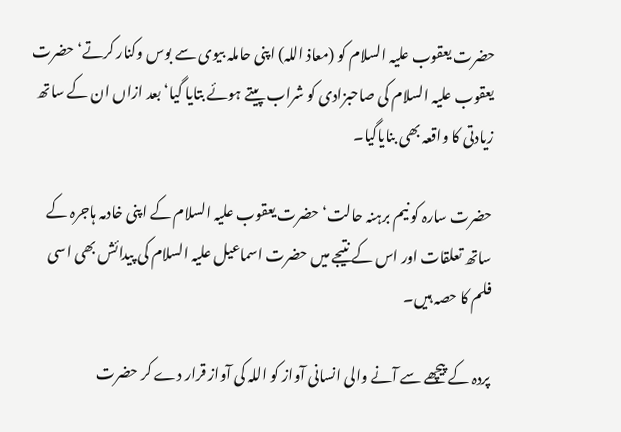حضرت یعقوب علیہ السلام کو (معاذ اللہ) اپنی حاملہ بیوی سے بوس وکنار کرتے‘ حضرت یعقوب علیہ السلام کی صاحبزادی کو شراب پیتے ہوئے بتایا گیا‘ بعد ازاں ان کے ساتھ زیادتی کا واقعہ بھی بنایاگیا۔

حضرت سارہ کو نیم برہنہ حالت‘ حضرت یعقوب علیہ السلام کے اپنی خادمہ ہاجرہ کے ساتھ تعلقات اور اس کے نتیجے میں حضرت اسماعیل علیہ السلام کی پیدائش بھی اسی فلم کا حصہ ہیں۔

پردہ کے پیچھے سے آنے والی انسانی آواز کو اللہ کی آواز قرار دے کر حضرت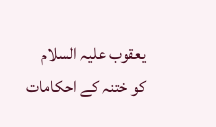یعقوب علیہ السلام کو ختنہ کے احکامات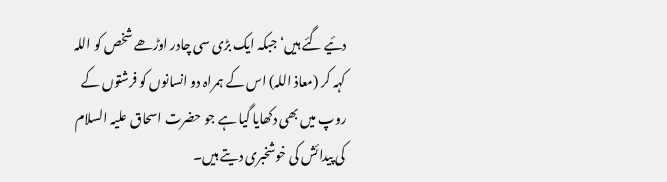دئیے گئے ہیں‘ جبکہ ایک بڑی سی چادر اوڑھے شخص کو اللہ کہہ کر (معاذ اللہ) اس کے ہمراہ دو انسانوں کو فرشتوں کے روپ میں بھی دکھایا گیا ہے جو حضرت اسحاق علیہ السلام کی پیدائش کی خوشخبری دیتے ہیں۔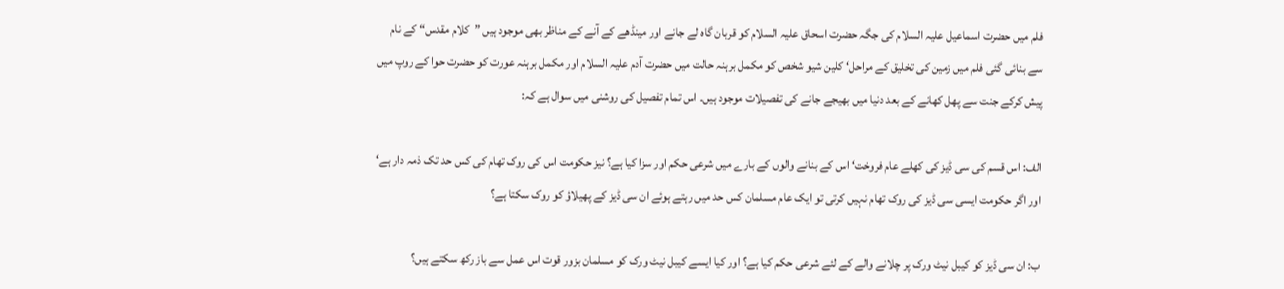فلم میں حضرت اسماعیل علیہ السلام کی جگہ حضرت اسحاق علیہ السلام کو قربان گاہ لے جانے اور مینڈھے کے آنے کے مناظر بھی موجود ہیں ”کلام مقدس“ کے نام سے بنائی گئی فلم میں زمین کی تخلیق کے مراحل‘ کلین شیو شخص کو مکمل برہنہ حالت میں حضرت آدم علیہ السلام اور مکمل برہنہ عورت کو حضرت حوا کے روپ میں پیش کرکے جنت سے پھل کھانے کے بعد دنیا میں بھیجے جانے کی تفصیلات موجود ہیں۔ اس تمام تفصیل کی روشنی میں سوال ہے کہ:

الف: اس قسم کی سی ڈیز کی کھلے عام فروخت‘ اس کے بنانے والوں کے بارے میں شرعی حکم اور سزا کیا ہے؟ نیز حکومت اس کی روک تھام کی کس حد تک ذمہ دار ہے‘ اور اگر حکومت ایسی سی ڈیز کی روک تھام نہیں کرتی تو ایک عام مسلمان کس حد میں رہتے ہوئے ان سی ڈیز کے پھیلاؤ کو روک سکتا ہے؟

ب: ان سی ڈیز کو کیبل نیٹ ورک پر چلانے والے کے لئے شرعی حکم کیا ہے؟ اور کیا ایسے کیبل نیٹ ورک کو مسلمان بزور قوت اس عمل سے باز رکھ سکتے ہیں؟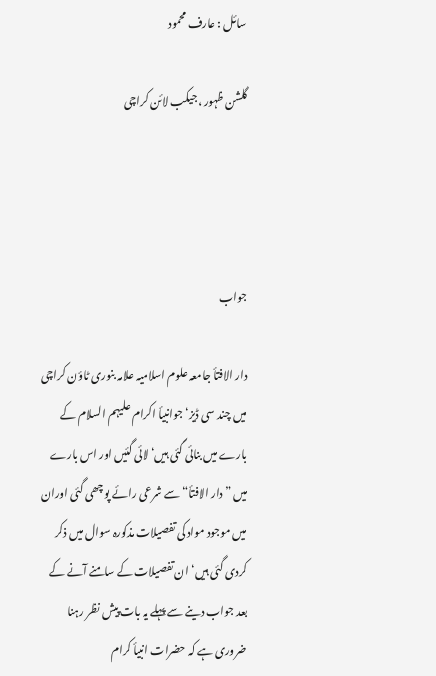سائل : عارف محمود

گلشن ظہور ،جیکب لائن کراچی




جواب

دار الافتأ جامعہ علوم اسلامیہ علامہ بنوری ٹاؤن کراچی میں چند سی ڈیز‘ جوانبیأ اکرام علیہم السلام کے بارے میں بنائی گئی ہیں‘ لائی گئیں اور اس بارے میں ”دار الافتأ“ سے شرعی رائے پوچھی گئی اوران میں موجود مواد کی تفصیلات مذکورہ سوال میں ذکر کردی گئی ہیں‘ ان تفصیلات کے سامنے آنے کے بعد جواب دینے سے پہلے یہ بات پیش نظر رہنا ضروری ہے کہ حضرات انبیأ کرام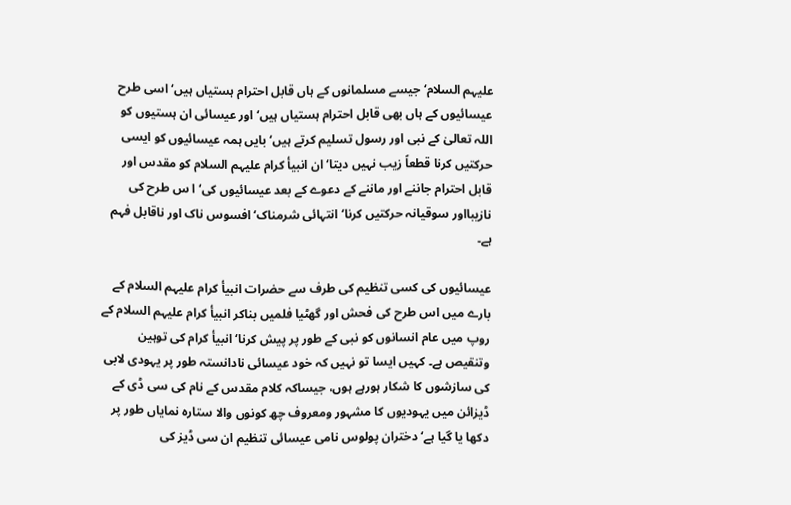علیہم السلام‘ جیسے مسلمانوں کے ہاں قابل احترام ہستیاں ہیں‘ اسی طرح عیسائیوں کے ہاں بھی قابل احترام ہستیاں ہیں‘ اور عیسائی ان ہستیوں کو اللہ تعالیٰ کے نبی اور رسول تسلیم کرتے ہیں‘ بایں ہمہ عیسائیوں کو ایسی حرکتیں کرنا قطعاً زیب نہیں دیتا‘ ان انبیأ کرام علیہم السلام کو مقدس اور قابل احترام جاننے اور ماننے کے دعوے کے بعد عیسائیوں کی‘ا س طرح کی نازیبااور سوقیانہ حرکتیں کرنا‘ انتہائی شرمناک‘افسوس ناک اور ناقابل فہم ہے۔

عیسائیوں کی کسی تنظیم کی طرف سے حضرات انبیأ کرام علیہم السلام کے بارے میں اس طرح کی فحش اور گھٹیا فلمیں بناکر انبیأ کرام علیہم السلام کے روپ میں عام انسانوں کو نبی کے طور پر پیش کرنا‘ انبیأ کرام کی توہین وتنقیص ہے۔ کہیں ایسا تو نہیں کہ خود عیسائی نادانستہ طور پر یہودی لابی کی سازشوں کا شکار ہورہے ہوں، جیساکہ کلام مقدس کے نام کی سی ڈی کے ڈیزائن میں یہودیوں کا مشہور ومعروف چھ کونوں والا ستارہ نمایاں طور پر دکھا یا گیا ہے‘ دختران پولوس نامی عیسائی تنظیم ان سی ڈیز کی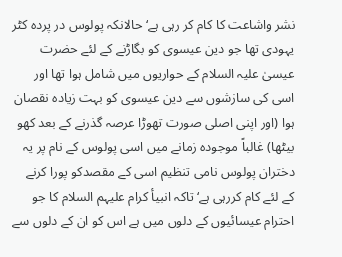نشر واشاعت کا کام کر رہی ہے‘ حالانکہ پولوس در پردہ کٹر یہودی تھا جو دین عیسوی کو بگاڑنے کے لئے حضرت عیسیٰ علیہ السلام کے حواریوں میں شامل ہوا تھا اور اسی کی سازشوں سے دین عیسوی کو بہت زیادہ نقصان ہوا (اور اپنی اصلی صورت تھوڑا عرصہ گذرنے کے بعد کھو بیٹھا) غالباً موجودہ زمانے میں اسی پولوس کے نام پر یہ دختران پولوس نامی تنظیم اسی کے مقصدکو پورا کرنے کے لئے کام کررہی ہے‘ تاکہ انبیأ کرام علیہم السلام کا جو احترام عیسائیوں کے دلوں میں ہے اس کو ان کے دلوں سے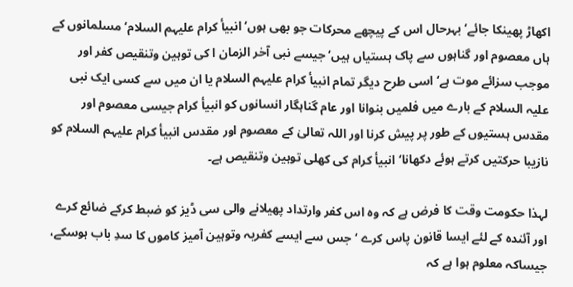اکھاڑ پھینکا جائے‘ بہرحال اس کے پیچھے محرکات جو بھی ہوں‘ انبیأ کرام علیہم السلام‘ مسلمانوں کے ہاں معصوم اور گناہوں سے پاک ہستیاں ہیں‘ جیسے نبی آخر الزمان ا کی توہین وتنقیص کفر اور موجب سزائے موت ہے‘ اسی طرح دیگر تمام انبیأ کرام علیہم السلام یا ان میں سے کسی ایک نبی علیہ السلام کے بارے میں فلمیں بنوانا اور عام گناہگار انسانوں کو انبیأ کرام جیسی معصوم اور مقدس ہستیوں کے طور پر پیش کرنا اور اللہ تعالیٰ کے معصوم اور مقدس انبیأ کرام علیہم السلام کو نازیبا حرکتیں کرتے ہوئے دکھانا‘ انبیأ کرام کی کھلی توہین وتنقیص ہے۔

لہذا حکومت وقت کا فرض ہے کہ وہ اس کفر وارتداد پھیلانے والی سی ڈیز کو ضبط کرکے ضائع کرے اور آئندہ کے لئے ایسا قانون پاس کرے ‘ جس سے ایسے کفریہ وتوہین آمیز کاموں کا سدِ باب ہوسکے، جیساکہ معلوم ہوا ہے کہ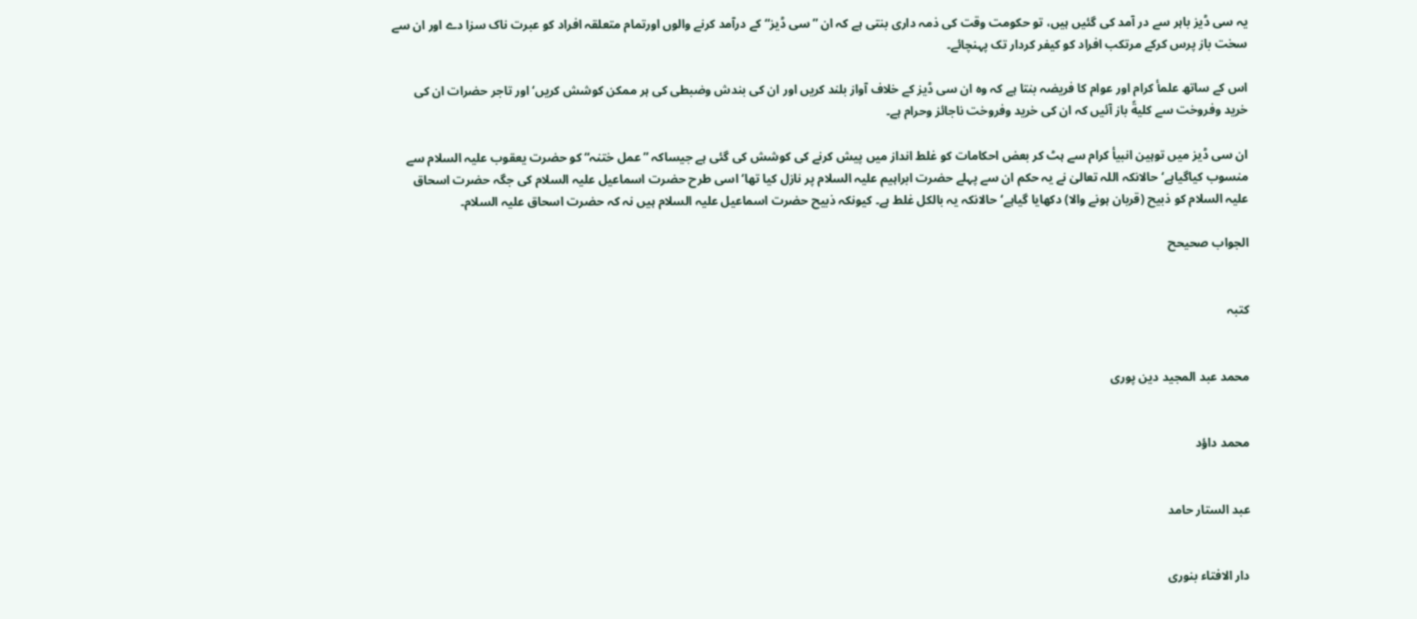یہ سی ڈیز باہر سے در آمد کی گئیں ہیں، تو حکومت وقت کی ذمہ داری بنتی ہے کہ ان ”سی ڈیز“ کے درآمد کرنے والوں اورتمام متعلقہ افراد کو عبرت ناک سزا دے اور ان سے سخت باز پرس کرکے مرتکب افراد کو کیفر کردار تک پہنچائے۔

اس کے ساتھ علمأ کرام اور عوام کا فریضہ بنتا ہے کہ وہ ان سی ڈیز کے خلاف آواز بلند کریں اور ان کی بندش وضبطی کی ہر ممکن کوشش کریں‘ اور تاجر حضرات ان کی خرید وفروخت سے کلیةً باز آئیں کہ ان کی خرید وفروخت ناجائز وحرام ہے۔

ان سی ڈیز میں توہین انبیأ کرام سے ہٹ کر بعض احکامات کو غلط انداز میں پیش کرنے کی کوشش کی گئی ہے جیساکہ ”عمل ختنہ“ کو حضرت یعقوب علیہ السلام سے منسوب کیاگیاہے‘ حالانکہ اللہ تعالیٰ نے یہ حکم ان سے پہلے حضرت ابراہیم علیہ السلام پر نازل کیا تھا‘ اسی طرح حضرت اسماعیل علیہ السلام کی جگہ حضرت اسحاق علیہ السلام کو ذبیح (قربان ہونے والا) دکھایا گیاہے‘ حالانکہ یہ بالکل غلط ہے۔ کیونکہ ذبیح حضرت اسماعیل علیہ السلام ہیں نہ کہ حضرت اسحاق علیہ السلام۔

الجواب صحیحح


کتبہ


محمد عبد المجید دین پوری


محمد داؤد


عبد الستار حامد


دار الافتاء بنوری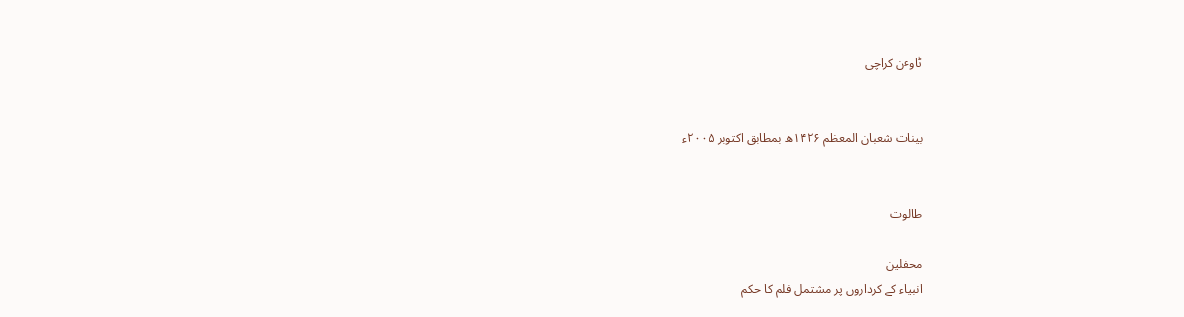ٹاوٴن کراچی


بینات شعبان المعظم ۱۴۲۶ھ بمطابق اکتوبر ۲۰۰۵ء


طالوت

محفلین
انبیاء کے کرداروں پر مشتمل فلم کا حکم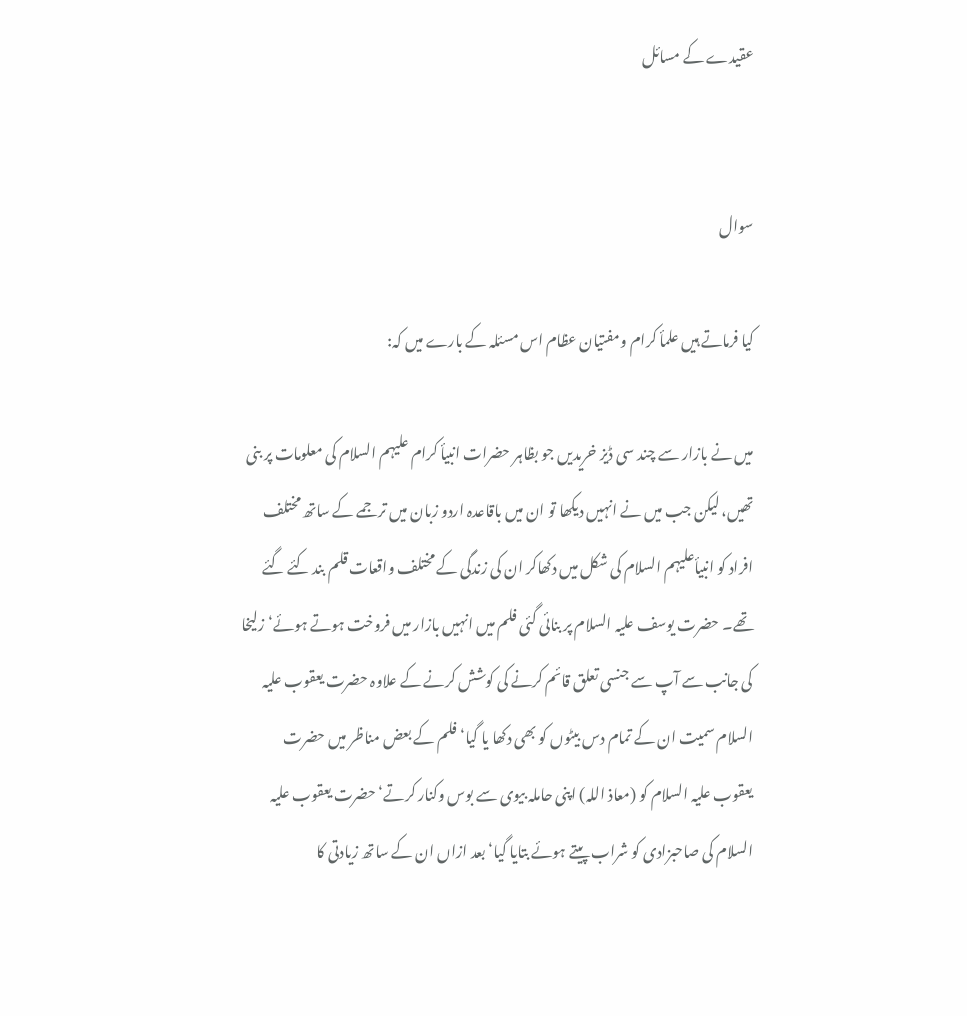عقیدے کے مسائل


سوال

کیا فرماتے ہیں علمأ کرام ومفتیان عظام اس مسئلہ کے بارے میں کہ:

میں نے بازار سے چند سی ڈیز خریدیں جو بظاہر حضرات انبیأ کرام علیہم السلام کی معلومات پر بنی تھیں، لیکن جب میں نے انہیں دیکھا تو ان میں باقاعدہ اردو زبان میں ترجمے کے ساتھ مختلف افراد کو انبیأعلیہم السلام کی شکل میں دکھاکر ان کی زندگی کے مختلف واقعات قلم بند کئے گئے تھے۔ حضرت یوسف علیہ السلام پر بنائی گئی فلم میں انہیں بازار میں فروخت ہوتے ہوئے‘ زلیخا کی جانب سے آپ سے جنسی تعلق قائم کرنے کی کوشش کرنے کے علاوہ حضرت یعقوب علیہ السلام سمیت ان کے تمام دس بیٹوں کو بھی دکھا یا گیا‘ فلم کے بعض مناظر میں حضرت یعقوب علیہ السلام کو (معاذ اللہ) اپنی حاملہ بیوی سے بوس وکنار کرتے‘ حضرت یعقوب علیہ السلام کی صاحبزادی کو شراب پیتے ہوئے بتایا گیا‘ بعد ازاں ان کے ساتھ زیادتی کا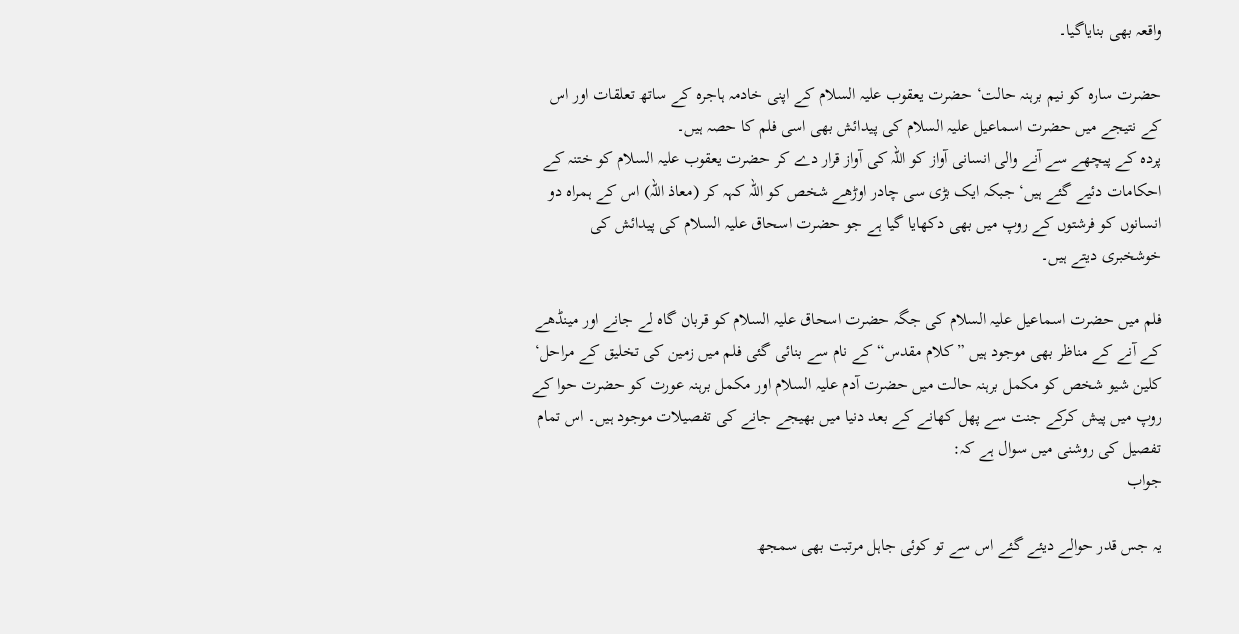واقعہ بھی بنایاگیا۔

حضرت سارہ کو نیم برہنہ حالت‘ حضرت یعقوب علیہ السلام کے اپنی خادمہ ہاجرہ کے ساتھ تعلقات اور اس کے نتیجے میں حضرت اسماعیل علیہ السلام کی پیدائش بھی اسی فلم کا حصہ ہیں۔
پردہ کے پیچھے سے آنے والی انسانی آواز کو اللہ کی آواز قرار دے کر حضرت یعقوب علیہ السلام کو ختنہ کے احکامات دئیے گئے ہیں‘ جبکہ ایک بڑی سی چادر اوڑھے شخص کو اللہ کہہ کر (معاذ اللہ) اس کے ہمراہ دو انسانوں کو فرشتوں کے روپ میں بھی دکھایا گیا ہے جو حضرت اسحاق علیہ السلام کی پیدائش کی خوشخبری دیتے ہیں۔

فلم میں حضرت اسماعیل علیہ السلام کی جگہ حضرت اسحاق علیہ السلام کو قربان گاہ لے جانے اور مینڈھے کے آنے کے مناظر بھی موجود ہیں ”کلام مقدس“ کے نام سے بنائی گئی فلم میں زمین کی تخلیق کے مراحل‘ کلین شیو شخص کو مکمل برہنہ حالت میں حضرت آدم علیہ السلام اور مکمل برہنہ عورت کو حضرت حوا کے روپ میں پیش کرکے جنت سے پھل کھانے کے بعد دنیا میں بھیجے جانے کی تفصیلات موجود ہیں۔ اس تمام تفصیل کی روشنی میں سوال ہے کہ:
جواب

یہ جس قدر حوالے دیئے گئے اس سے تو کوئی جاہل مرتبت بھی سمجھ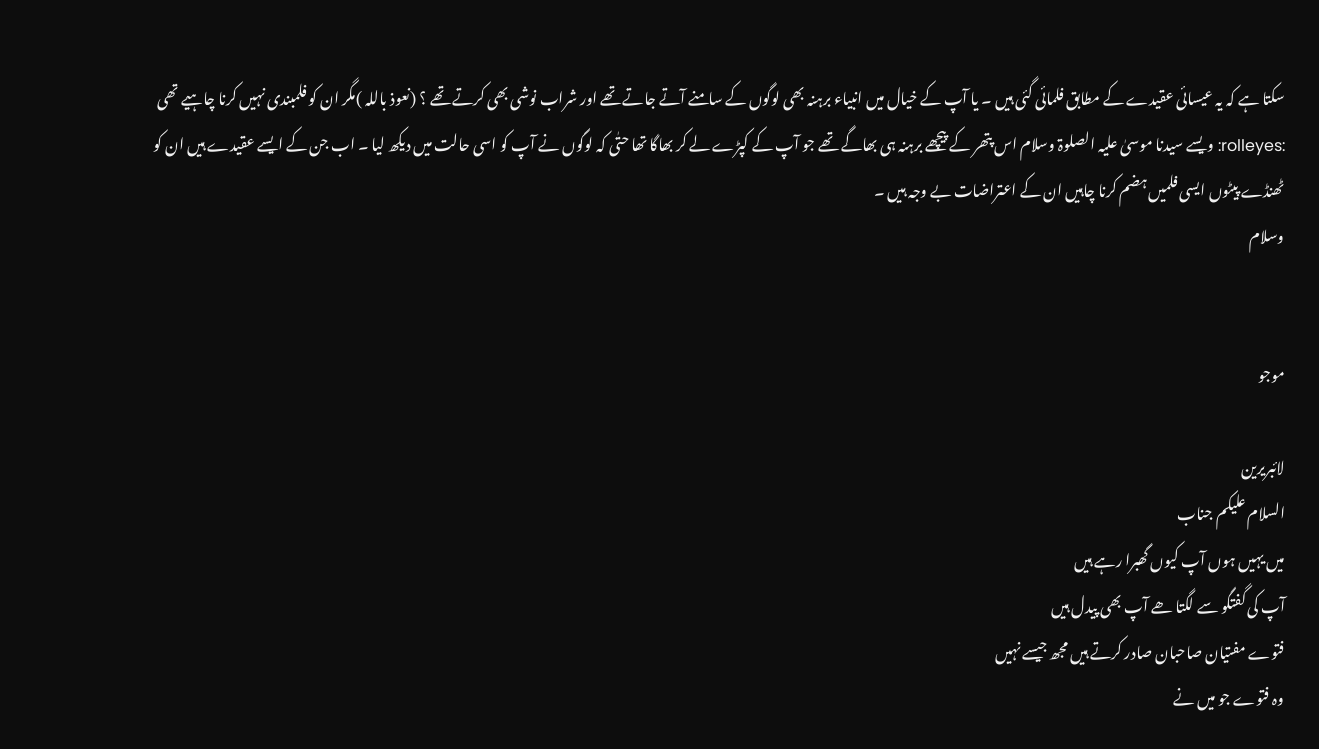سکتا ہے کہ یہ عیسائی عقیدے کے مطابق فلمائی گئی ہیں ۔ یا آپ کے خیال میں انبیاء برہنہ بھی لوگوں کے سامنے آتے جاتے تھے اور شراب نوشی بھی کرتے تھے ؟ (نعوذ باللہ )مگر ان کو فلمبندی نہیں کرنا چاہیے تھی :rolleyes: ویسے سیدنا موسیٰ علیہ الصلوۃ وسلام اس پتھر کے پیچھے برہنہ ہی بھاگے تھے جو آپ کے کپڑے لے کر بھاگا تھا حتٰی کہ لوگوں نے آپ کو اسی حالت میں دیکھ لیا ۔ اب جن کے ایسے عقیدے ہیں ان کو ٹھنڈے پیٹوں ایسی فلمیں ہضم کرنا چاہیں ان کے اعتراضات بے وجہ ہیں ۔
وسلام


موجو

لائبریرین
السلام علیکم جناب
میں یہیں ہوں آپ کیوں گھبرا رہے ہیں
آپ کی گفتگو سے لگتا ھے آپ بھی پیدل ہیں
فتوے مفتیان صاحبان صادر کرتے ہیں مجھ جیسے نہیں
وہ فتوے جو میں نے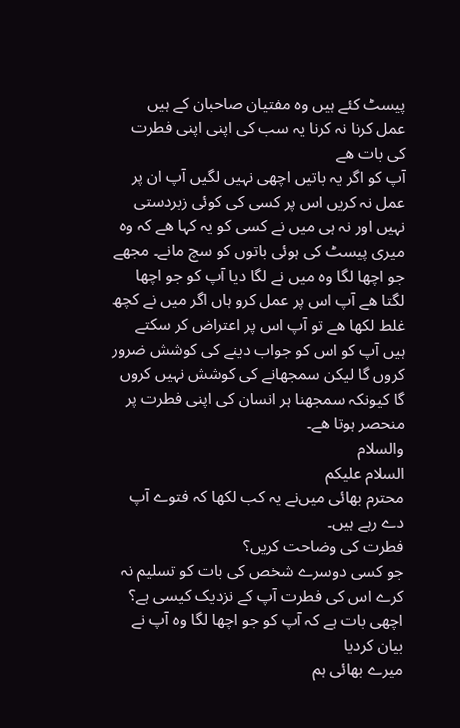پیسٹ کئے ہیں وہ مفتیان صاحبان کے ہیں
عمل کرنا نہ کرنا یہ سب کی اپنی اپنی فطرت کی بات ھے
آپ کو اگر یہ باتیں اچھی نہیں لگیں آپ ان پر عمل نہ کریں اس پر کسی کی کوئی زبردستی نہیں اور نہ ہی میں نے کسی کو یہ کہا ھے کہ وہ میری پیسٹ کی ہوئی باتوں‌ کو سچ مانے۔ مجھے جو اچھا لگا وہ میں نے لگا دیا آپ کو جو اچھا لگتا ھے آپ اس پر عمل کرو ہاں اگر میں نے کچھ غلط لکھا ھے تو آپ اس پر اعتراض کر سکتے ہیں آپ کو اس کو جواب دینے کی کوشش ضرور کروں گا لیکن سمجھانے کی کوشش نہیں کروں گا کیونکہ سمجھنا ہر انسان کی اپنی فطرت پر منحصر ہوتا ھے۔
والسلام
السلام علیکم
محترم بھائی میں‌نے یہ کب لکھا کہ فتوے آپ دے رہے ہیں۔
فطرت کی وضاحت کریں؟
جو کسی دوسرے شخص کی بات کو تسلیم نہ کرے اس کی فطرت آپ کے نزدیک کیسی ہے؟
اچھی بات ہے کہ آپ کو جو اچھا لگا وہ آپ نے بیان کردیا
میرے بھائی ہم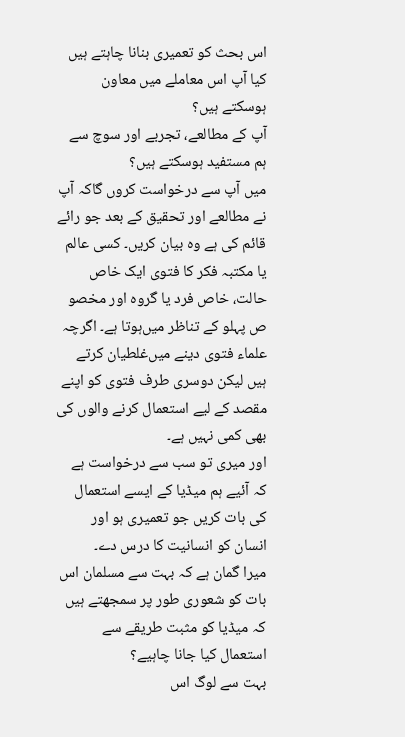اس بحث کو تعمیری بنانا چاہتے ہیں کیا آپ اس معاملے میں معاون ہوسکتے ہیں؟
آپ کے مطالعے، تجربے اور سوچ سے ہم مستفید ہوسکتے ہیں؟
میں‌ آپ سے درخواست کروں گاکہ آپ نے مطالعے اور تحقیق کے بعد جو رائے قائم کی ہے وہ بیان کریں۔ کسی عالم یا مکتبہ فکر کا فتوی ایک خاص حالت، خاص فرد یا گروہ اور مخصو ص پہلو کے تناظر میں‌ہوتا ہے۔ اگرچہ علماء فتوی دینے میں‌غلطیان کرتے ہیں لیکن دوسری طرف فتوی کو اپنے مقصد کے لیے استعمال کرنے والوں کی بھی کمی نہیں ہے۔
اور میری تو سب سے درخواست ہے کہ آئیے ہم میڈیا کے ایسے استعمال کی بات کریں جو تعمیری ہو اور انسان کو انسانیت کا درس دے۔
میرا گمان ہے کہ بہت سے مسلمان اس بات کو شعوری طور پر سمجھتے ہیں کہ میڈیا کو مثبت طریقے سے استعمال کیا جانا چاہیے؟
بہت سے لوگ اس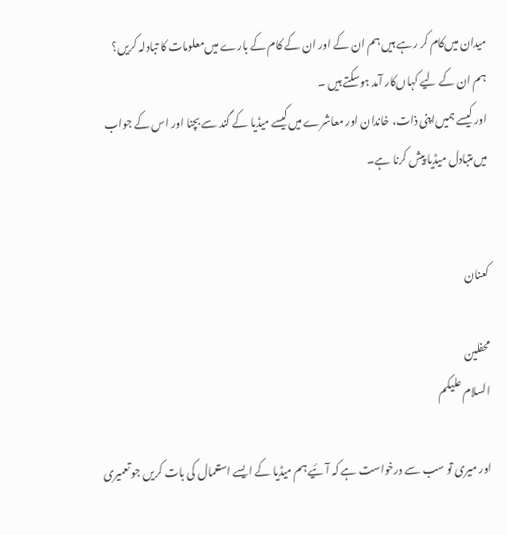میدان میں‌کام کر رہے ہیں ہم ان کے اور ان کے کام کے بارے میں‌معلومات کا تبادلہ کریں؟
ہم ان کے لیے کہاں‌کار آمد ہوسکتے ہیں ۔
اور کیسے ہمیں‌اپنی ذات، خاندان اور معاشرے میں‌کیسے میڈیا کے گند سے بچنا اور اس کے جواب میں‌متبادل میڈیا پیش کرنا ہے۔


کعنان

محفلین
السلام علیکم

اور میری تو سب سے درخواست ہے کہ آئیے ہم میڈیا کے ایسے استعمال کی بات کریں جو تعمیری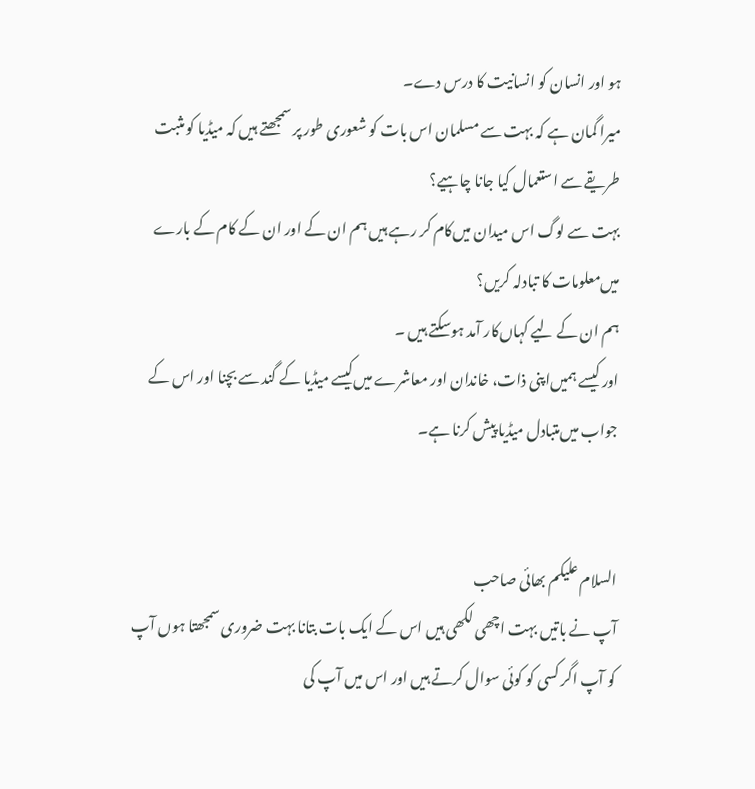ہو اور انسان کو انسانیت کا درس دے۔
میرا گمان ہے کہ بہت سے مسلمان اس بات کو شعوری طور پر سمجھتے ہیں کہ میڈیا کو مثبت طریقے سے استعمال کیا جانا چاہیے؟
بہت سے لوگ اس میدان میں‌کام کر رہے ہیں ہم ان کے اور ان کے کام کے بارے میں‌معلومات کا تبادلہ کریں؟
ہم ان کے لیے کہاں‌کار آمد ہوسکتے ہیں ۔
اور کیسے ہمیں‌اپنی ذات، خاندان اور معاشرے میں‌کیسے میڈیا کے گند سے بچنا اور اس کے جواب میں‌متبادل میڈیا پیش کرنا ہے۔


السلام علیکم بھائی صاحب
آپ نے باتیں بہت اچھی لکھی ہیں اس کے ایک بات بتانا بہت ضروری سمجھتا ہوں آپ کو آپ اگر کسی کو کوئی سوال کرتے ہیں اور اس میں آپ کی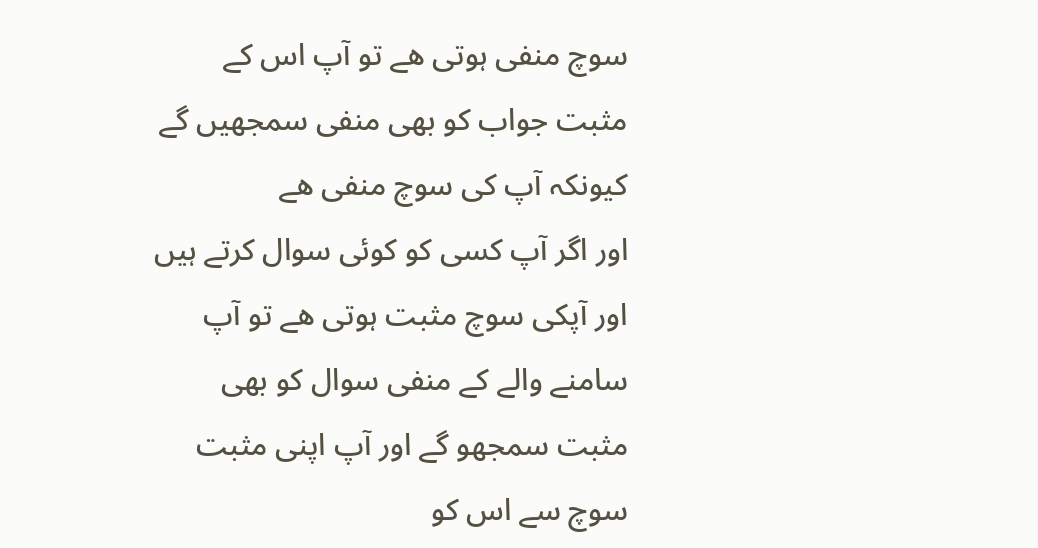سوچ منفی ہوتی ھے تو آپ اس کے مثبت جواب کو بھی منفی سمجھیں گے کیونکہ آپ کی سوچ منفی ھے
اور اگر آپ کسی کو کوئی سوال کرتے ہیں اور آپکی سوچ مثبت ہوتی ھے تو آپ سامنے والے کے منفی سوال کو بھی مثبت سمجھو گے اور آپ اپنی مثبت سوچ سے اس کو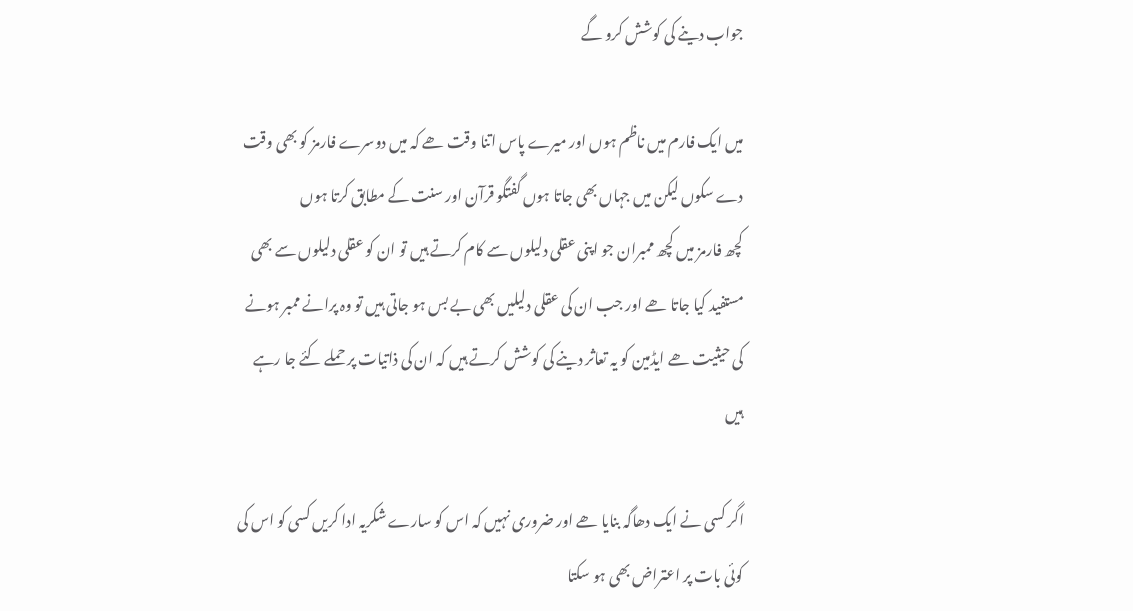جواب دینے کی کوشش کرو گے

میں ایک فارم میں ناظم ہوں اور میرے پاس اتنا وقت ھے کہ میں دوسرے فارمز کو بھی وقت دے سکوں لیکن میں جہاں بھی جاتا ہوں گفتگو قرآن اور سنت کے مطابق کرتا ہوں
کچھ فارمز میں کچھ ممبران جو اپنی عقلی دلیلوں سے کام کرتے ہیں تو ان کو عقلی دلیلوں سے بھی مستفید کیا جاتا ھے اور جب ان کی عقلی دلیلیں بھی بے بس ہو جاتی ہیں تو وہ پرانے ممبر ہونے کی حیثیت ھے ایڈمین کو یہ تعاثر دینے کی کوشش کرتے ہیں کہ ان کی ذاتیات پر حملے کئے جا رہے ہیں

اگر کسی نے ایک دھاگہ بنایا ھے اور ضروری نہیں کہ اس کو سارے شکریہ ادا کریں کسی کو اس کی کوئی بات پر اعتراض بھی ہو سکتا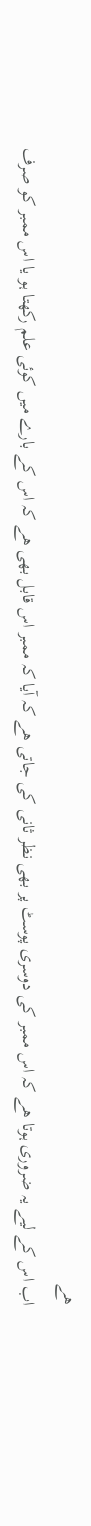ھے
اب اس کے لیے یہ ضروری ہوتا ھے کہ اس ممبر کی دوسری پوسٹ پر بھی نظر ثانی کی جاتی ھے کہ آیا کہ ممبر اس قابل بھی ھے کہ اس کے بارے میں کوئی علم رکھتا ہو یا اس ممبر کو صرف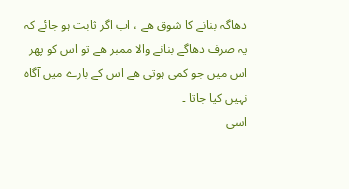دھاگہ بنانے کا شوق ھے ، اب اگر ثابت ہو جائے کہ یہ صرف دھاگے بنانے والا ممبر ھے تو اس کو پھر اس میں جو کمی ہوتی ھے اس کے بارے میں آگاہ نہیں کیا جاتا ۔
اسی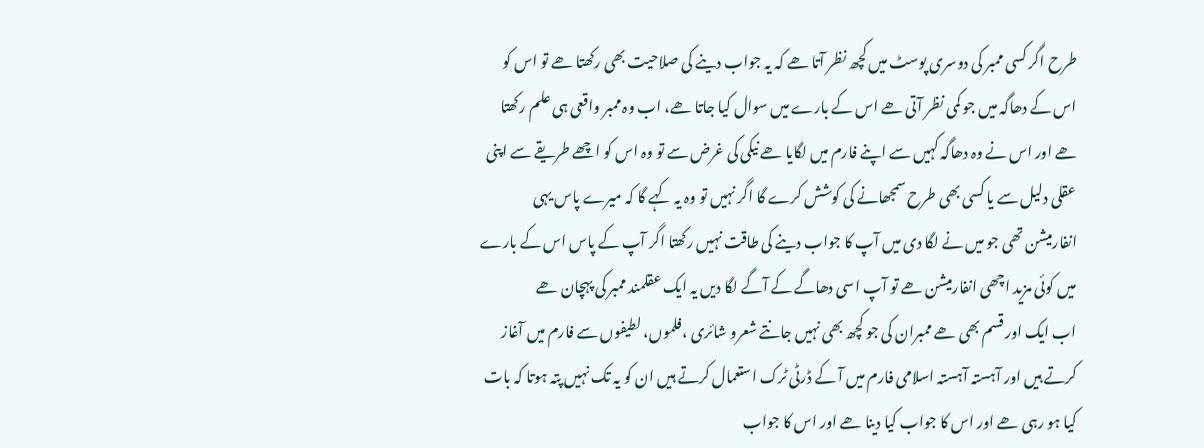طرح اگر کسی ممبر کی دوسری پوسٹ میں کچھ نظر آتا ھے کہ یہ جواب دینے کی صلاحیت بھی رکھتا ھے تو اس کو اس کے دھاگہ میں جو کمی نظر آتی ھے اس کے بارے میں سوال کیا جاتا ھے، اب وہ ممبر واقعی ہی علم رکھتا ھے اور اس نے وہ دھاگہ کہیں سے اپنے فارم میں لگایا ھے نیکی کی غرض سے تو وہ اس کو اچھے طریقے سے اپنی عقلی دلیل سے یا کسی بھی طرح سمجھانے کی کوشش کرے گا اگر نہیں تو وہ یہ کہے گا کہ میرے پاس یہی انفارمیشن تھی جو میں نے لگا دی میں آپ کا جواب دینے کی طاقت نہیں رکھتا اگر آپ کے پاس اس کے بارے میں کوئی مزید اچھی انفارمیشن ھے تو آپ اسی دھاگے کے آگے لگا دیں یہ ایک عقلمند ممبر کی پہچان ھے
اب ایک اور قسم بھی ھے ممبران کی جو کچھ بھی نہیں جانتے شعرو شائری ،فلموں، لطیفوں سے فارم میں آغاز کرتے ہیں اور آہستہ آہستہ اسلامی فارم میں آ کے ڈرٹی ٹرک استعمال کرتے ہیں ان کو یہ تک نہیں پتہ ہوتا کہ بات کیا ہو رہی ھے اور اس کا جواب کیا دینا ھے اور اس کا جواب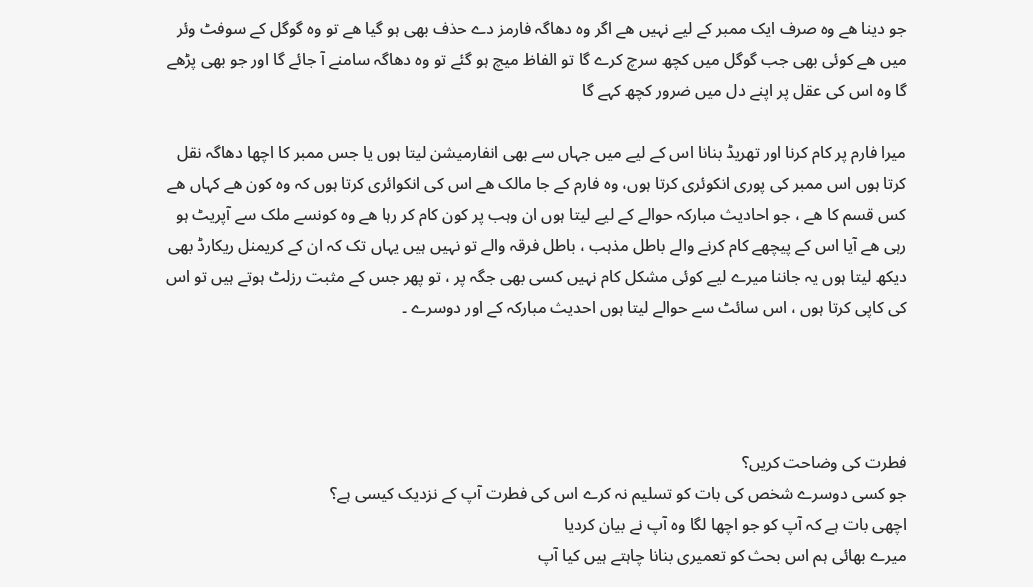جو دینا ھے وہ صرف ایک ممبر کے لیے نہیں ھے اگر وہ دھاگہ فارمز دے حذف بھی ہو گیا ھے تو وہ گوگل کے سوفٹ وئر میں ھے کوئی بھی جب گوگل میں کچھ سرچ کرے گا تو الفاظ میچ ہو گئے تو وہ دھاگہ سامنے آ جائے گا اور جو بھی پڑھے گا وہ اس کی عقل پر اپنے دل میں ضرور کچھ کہے گا

میرا فارم پر کام کرنا اور تھریڈ بنانا اس کے لیے میں جہاں سے بھی انفارمیشن لیتا ہوں یا جس ممبر کا اچھا دھاگہ نقل کرتا ہوں اس ممبر کی پوری انکوئری کرتا ہوں، وہ فارم کے جا مالک ھے اس کی انکوائری کرتا ہوں کہ وہ کون ھے کہاں ھے کس قسم کا ھے ، جو احادیث مبارکہ حوالے کے لیے لیتا ہوں ان وہب پر کون کام کر رہا ھے وہ کونسے ملک سے آپریٹ ہو رہی ھے آیا اس کے پیچھے کام کرنے والے باطل مذہب ، باطل فرقہ والے تو نہیں ہیں یہاں تک کہ ان کے کریمنل ریکارڈ بھی دیکھ لیتا ہوں یہ جاننا میرے لیے کوئی مشکل کام نہیں کسی بھی جگہ پر ، تو پھر جس کے مثبت رزلٹ ہوتے ہیں تو اس کی کاپی کرتا ہوں ، اس سائٹ سے حوالے لیتا ہوں احدیث مبارکہ کے اور دوسرے ۔




فطرت کی وضاحت کریں؟
جو کسی دوسرے شخص کی بات کو تسلیم نہ کرے اس کی فطرت آپ کے نزدیک کیسی ہے؟
اچھی بات ہے کہ آپ کو جو اچھا لگا وہ آپ نے بیان کردیا
میرے بھائی ہم اس بحث کو تعمیری بنانا چاہتے ہیں کیا آپ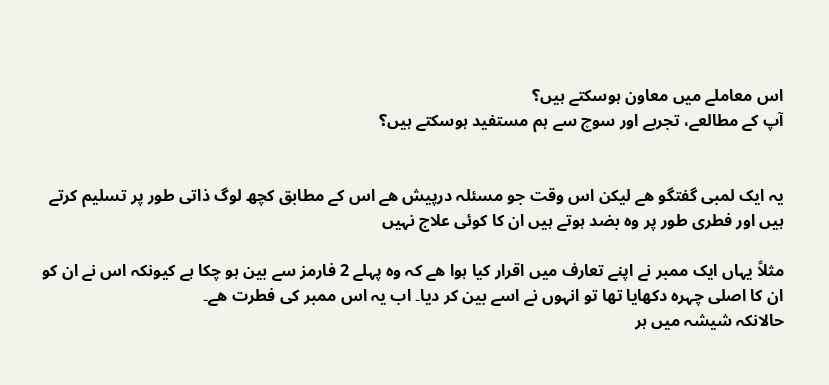اس معاملے میں معاون ہوسکتے ہیں؟
آپ کے مطالعے، تجربے اور سوچ سے ہم مستفید ہوسکتے ہیں؟


یہ ایک لمبی گفتگو ھے لیکن اس وقت جو مسئلہ درپیش ھے اس کے مطابق کچھ لوگ ذاتی طور پر تسلیم کرتے ہیں اور فطری طور پر وہ بضد ہوتے ہیں ان کا کوئی علاج نہیں

مثلاً یہاں ایک ممبر نے اپنے تعارف میں اقرار کیا ہوا ھے کہ وہ پہلے 2 فارمز سے بین ہو چکا ہے کیونکہ اس نے ان کو ان کا اصلی چہرہ دکھایا تھا تو انہوں نے اسے بین کر دیا۔ اب یہ اس ممبر کی فطرت ھے۔
حالانکہ شیشہ میں ہر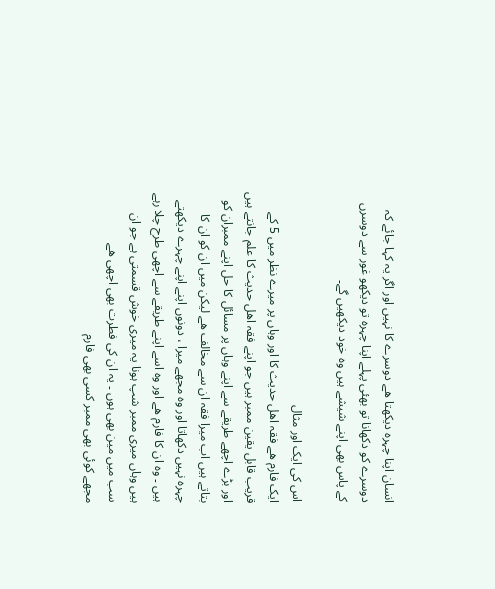انسان اپنا چہرہ دیکھتا ھے دوسرے کا نہیں اور اگر یہ کہا جائے کہ دوسرے کو دکھانا تو بھئی پہلے اپنا چہرہ تو دیکھو غور سے دوسرں کے پاس بھی اپنے شیشے ہیں وہ خود دیکھیں گے۔

اس کی ایک اور مثال
ایک فارم ھے فقہ اھل حدیث کا اور وہاں پر میرے نظر میں 5 کے قریب قابل یقین ممبر ہیں جو اپنے فقہ اھل حدیث کا علم جانتے ہیں اور بڑے اچھے طریقے سے اپنے وہاں پر مسائل کا حل اپنے ممبران کو بتاتے ہیں اب میرا فقہ ان سے مخالف ھے لیکن میں‌ ان کو ان کا چہرہ نہیں دکھاتا اور وہ مجھے میرا ، دونوں اپنے اپنے چہرے دیکھتے ہیں ۔ وہ ان کا فارم ھے اور وہ اسے اپنے طریقے سے اچھی طرح چلا رہے ہیں وہاں میری ممبر شپ ہونا یہ میری خوش قسمتی ہے جو ان سب میں مین بھی ہوں ۔ یہ ان کی فطرت بھی اچھی ھے
مجھے کوئی بھی ممبر کسی بھی فارم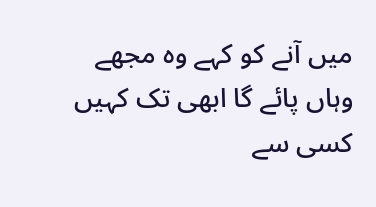میں آنے کو کہے وہ مجھے وہاں پائے گا ابھی تک کہیں کسی سے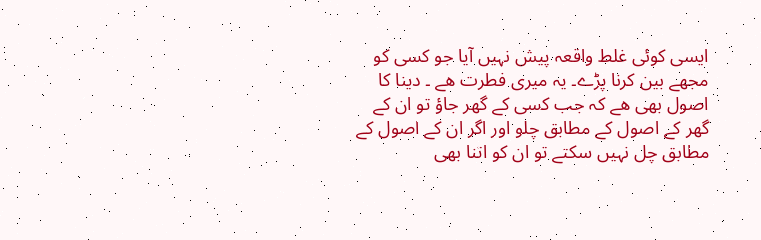ایسی کوئی غلط واقعہ پیش نہیں آیا جو کسی کو مجھے بین کرنا پڑے۔ یہ میری فطرت ھے ۔ دینا کا اصول بھی ھے کہ جب کسی کے گھر جاؤ تو ان کے گھر کے اصول کے مطابق چلو اور اگر ان کے اصول کے مطابق چل نہیں سکتے تو ان کو اتنا بھی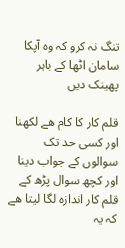تنگ نہ کرو کہ وہ آپکا سامان اٹھا کے باہر پھینک دیں

قلم کار کا کام ھے لکھنا اور کسی حد تک سوالوں کے جواب دینا اور کچھ سوال پڑھ کے قلم کار اندازہ لگا لیتا ھے کہ یہ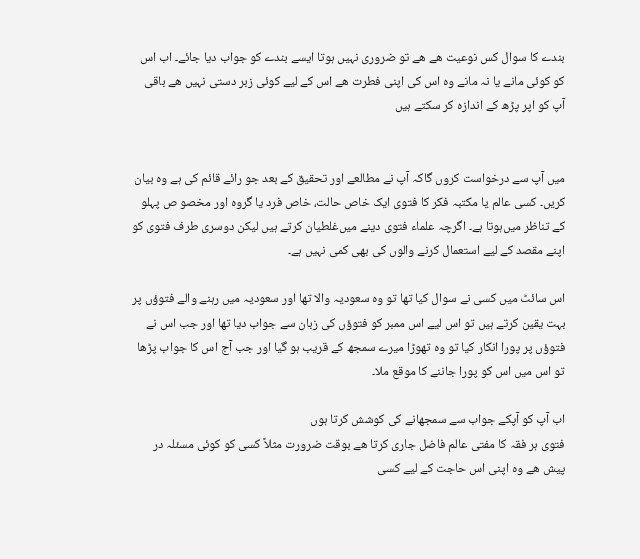بندے کا سوال کس نوعیت ھے ھے تو ضروری نہیں ہوتا ایسے بندے کو جواب دیا جائے۔ اب اس کو کوئی مانے یا نہ مانے وہ اس کی اپنی فطرت ھے اس کے لیے کوئی زبر دستی نہیں ھے باقی آپ کو اپر پڑھ کے اندازہ کر سکتے ہیں


میں‌ آپ سے درخواست کروں گاکہ آپ نے مطالعے اور تحقیق کے بعد جو رائے قائم کی ہے وہ بیان کریں۔ کسی عالم یا مکتبہ فکر کا فتوی ایک خاص حالت، خاص فرد یا گروہ اور مخصو ص پہلو کے تناظر میں‌ہوتا ہے۔ اگرچہ علماء فتوی دینے میں‌غلطیان کرتے ہیں لیکن دوسری طرف فتوی کو اپنے مقصد کے لیے استعمال کرنے والوں کی بھی کمی نہیں ہے۔

اس سائٹ میں کسی نے سوال کیا تھا تو وہ سعودیہ والا تھا اور سعودیہ میں رہنے والے فتوؤں پر بہت یقین کرتے ہیں تو اس لیے اس ممبر کو فتوؤں کی زبان سے جواب دیا تھا اور جب اس نے فتوؤں پر پورا انکار کیا تو وہ تھوڑا میرے سمجھ کے قریب ہو گیا اور جب آج اس کا جواب پڑھا تو اس میں اس کو پورا جاننے کا موقع ملا۔

اب آپ کو آپکے جواب سے سمجھانے کی کوشش کرتا ہوں
فتوی ہر فقہ کا مفتی عالم فاضل جاری کرتا ھے بوقت ضرورت مثلاً کسی کو کوئی مسئلہ در پیش ھے وہ اپنی اس حاجت کے لیے کسی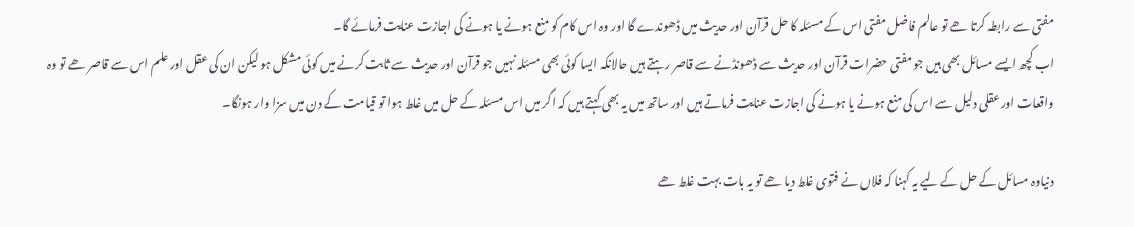مفتی سے رابطہ کرتا ھے تو عالم فاضل مفتی اس کے مسئلہ کا حل قرآن اور حدیث میں ڈھوندے گا اور وہ اس کام کو منع ہونے یا ہونے کی اجازت عنایت فرمائے گا۔
اب کچھ ایسے مسائل بھی ہیں جو مفتی حضرات قرآن اور حدیث سے ڈھونڈنے سے قاصر رہتے ہیں حالانکہ ایسا کوئی بھی مسئلہ نہیں جو قرآن اور حدیث سے ثابت کرنے میں کوئی مشکل ہو لیکن ان کی عقل اور علم اس سے قاصر ھے تو وہ واقعات اور عقلی دلیل سے اس کی منع ہونے یا ہونے کی اجازت عنایت فرماتے ہیں اور ساتھ میں یہ بھی کہتے ہیں کہ اگر میں اس مسئلہ کے حل میں غلط ہوا تو قیامت کے دن میں‌ سزا وار ہونگا۔

دنیاوہ مسائل کے حل کے لیے یہ کہنا کہ فلاں نے فتوی غلط دیا ھے تو یہ بات بہت غلط ھے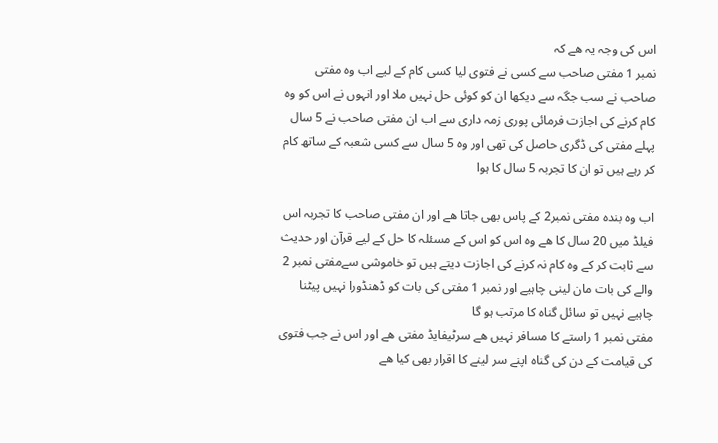اس کی وجہ یہ ھے کہ
نمبر 1 مفتی صاحب سے کسی نے فتوی لیا کسی کام کے لیے اب وہ مفتی صاحب نے سب جگہ سے دیکھا ان کو کوئی حل نہیں ملا اور انہوں نے اس کو وہ کام کرنے کی اجازت فرمائی پوری زمہ داری سے اب ان مفتی صاحب نے 5 سال پہلے مفتی کی ڈگری حاصل کی تھی اور وہ 5 سال سے کسی شعبہ کے ساتھ کام کر رہے ہیں تو ان کا تجربہ 5 سال کا ہوا

اب وہ بندہ مفتی نمبر2 کے پاس بھی جاتا ھے اور ان مفتی صاحب کا تجربہ اس فیلڈ میں 20 سال کا ھے وہ اس کو اس کے مسئلہ کا حل کے لیے قرآن اور حدیث سے ثابت کر کے وہ کام نہ کرنے کی اجازت دیتے ہیں تو خاموشی سےمفتی نمبر 2 والے کی بات مان لینی چاہیے اور نمبر 1 مفتی کی بات کو ڈھنڈورا نہیں پیٹنا چاہیے نہیں تو سائل گناہ کا مرتب ہو گا
مفتی نمبر 1 راستے کا مسافر نہیں ھے سرٹیفایڈ مفتی ھے اور اس نے جب فتوی کی قیامت کے دن کی گناہ اپنے سر لینے کا اقرار بھی کیا ھے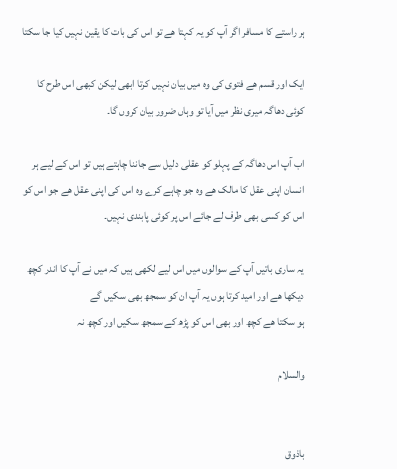ہر راستے کا مسافر اگر آپ کو یہ کہتا ھے تو اس کی بات کا یقین نہیں کیا جا سکتا

ایک اور قسم ھے فتوی کی وہ میں بیان نہیں کرتا ابھی لیکن کبھی اس طرح کا کوئی دھاگہ میری نظر میں آیا تو وہاں ضرور بیان کروں گا۔

اب آپ اس دھاگہ کے پہلو کو عقلی دلیل سے جاننا چاہتے ہیں تو اس کے لیے ہر انسان اپنی عقل کا مالک ھے وہ جو چاہے کرے وہ اس کی اپنی عقل ھے جو اس کو اس کو کسی بھی طرف لے جائے اس پر کوئی پابندی نہیں۔

یہ ساری باتیں آپ کے سوالوں میں اس لیے لکھی ہیں کہ میں نے آپ کا اندر کچھ دیکھا ھے اور امید کرتا ہوں یہ آپ ان کو سمجھ بھی سکیں گے
ہو سکتا ھے کچھ اور بھی اس کو پڑھ کے سمجھ سکیں اور کچھ نہ

والسلام


باذوق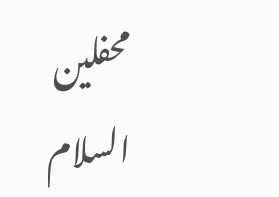محفلین
السلام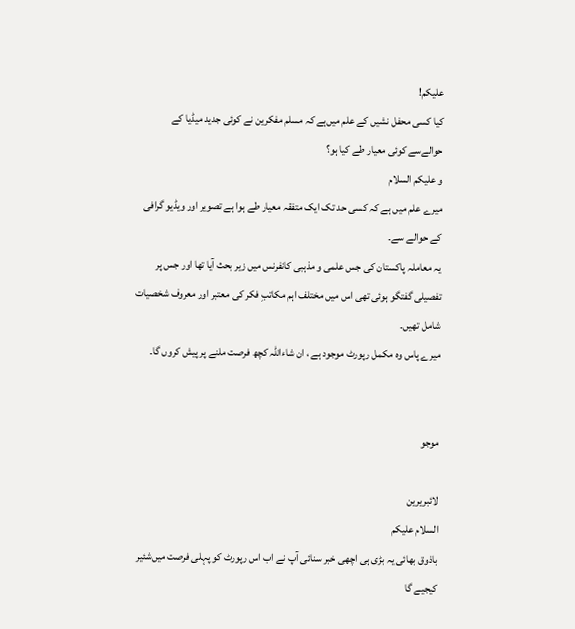علیکم!
کیا کسی محفل نشیں کے علم میں‌ہے کہ مسلم مفکرین نے کوئی جدید میڈیا کے حوالےسے کوئی معیار طے کیا ہو؟
و علیکم السلام
میرے علم میں ہے کہ کسی حد تک ایک متفقہ معیار طے ہوا ہے تصویر اور ویڈیو گرافی کے حوالے سے۔
یہ معاملہ پاکستان کی جس علمی و مذہبی کانفرنس میں زیر بحث آیا تھا اور جس پر تفصیلی گفتگو ہوئی تھی اس میں مختلف اہم مکاتبِ فکر کی معتبر اور معروف شخصیات شامل تھیں۔
میرے پاس وہ مکمل رپورٹ موجود ہے ، ان شاءاللہ کچھ فرصت ملنے پر پیش کروں‌ گا۔


موجو

لائبریرین
السلام علیکم
باذوق بھائی یہ بڑی ہی اچھی خبر سنائی آپ نے اب اس رپورٹ کو پہلی فرصت میں‌شئیر کیجیے گا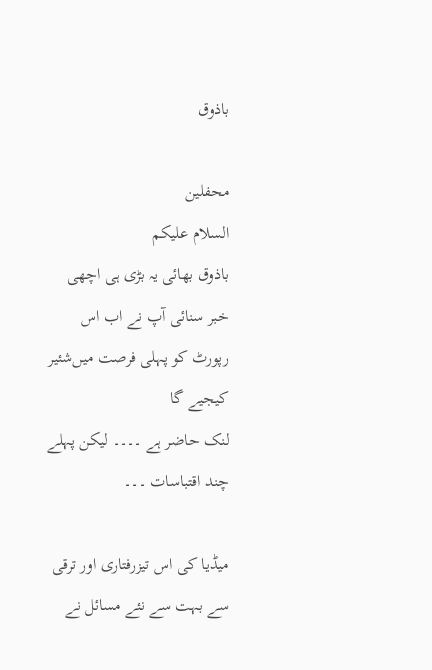باذوق

محفلین
السلام علیکم
باذوق بھائی یہ بڑی ہی اچھی خبر سنائی آپ نے اب اس رپورٹ کو پہلی فرصت میں‌شئیر کیجیے گا
لنک حاضر ہے ۔۔۔۔ لیکن پہلے چند اقتباسات ۔۔۔

میڈیا کی اس تیزرفتاری اور ترقی سے بہت سے نئے مسائل نے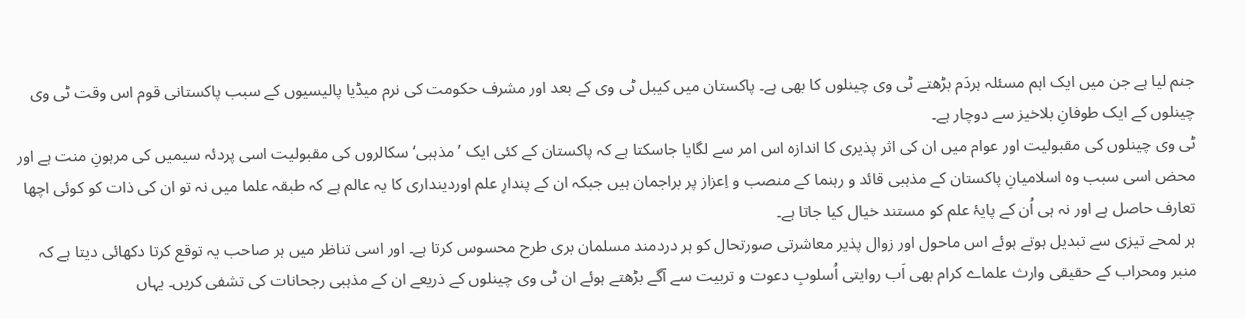جنم لیا ہے جن میں ایک اہم مسئلہ ہردَم بڑھتے ٹی وی چینلوں کا بھی ہے۔ پاکستان میں کیبل ٹی وی کے بعد اور مشرف حکومت کی نرم میڈیا پالیسیوں کے سبب پاکستانی قوم اس وقت ٹی وی چینلوں کے ایک طوفانِ بلاخیز سے دوچار ہے۔
ٹی وی چینلوں کی مقبولیت اور عوام میں ان کی اثر پذیری کا اندازہ اس امر سے لگایا جاسکتا ہے کہ پاکستان کے کئی ایک ’مذہبی‘ سکالروں کی مقبولیت اسی پردئہ سیمیں کی مرہونِ منت ہے اور محض اسی سبب وہ اسلامیانِ پاکستان کے مذہبی قائد و رہنما کے منصب و اِعزاز پر براجمان ہیں جبکہ ان کے پندارِ علم اوردینداری کا یہ عالم ہے کہ طبقہ علما میں نہ تو ان کی ذات کو کوئی اچھا تعارف حاصل ہے اور نہ ہی اُن کے پایۂ علم کو مستند خیال کیا جاتا ہے۔
ہر لمحے تیزی سے تبدیل ہوتے ہوئے اس ماحول اور زوال پذیر معاشرتی صورتحال کو ہر دردمند مسلمان بری طرح محسوس کرتا ہے۔ اور اسی تناظر میں ہر صاحب یہ توقع کرتا دکھائی دیتا ہے کہ منبر ومحراب کے حقیقی وارث علماے کرام بھی اَب روایتی اُسلوبِ دعوت و تربیت سے آگے بڑھتے ہوئے ان ٹی وی چینلوں کے ذریعے ان کے مذہبی رجحانات کی تشفی کریں۔ یہاں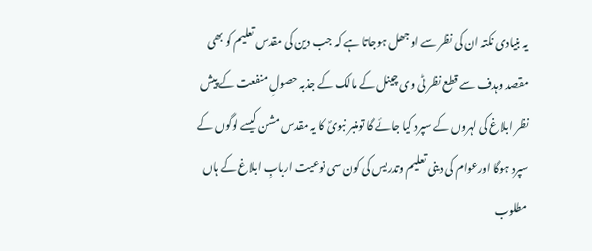یہ بنیادی نکتہ ان کی نظر سے اوجھل ہوجاتا ہے کہ جب دین کی مقدس تعلیم کو بھی مقصد وہدف سے قطع نظر ٹی وی چینل کے مالک کے جذبہ حصولِ منفعت کے پیش نظر ابلاغ کی لہروں کے سپرد کیا جائے گا تومنبر نبویؐ کا یہ مقدس مشن کیسے لوگوں کے سپرد ہوگا اورعوام کی دینی تعلیم وتدریس کی کون سی نوعیت اربابِ ابلاغ کے ہاں مطلوب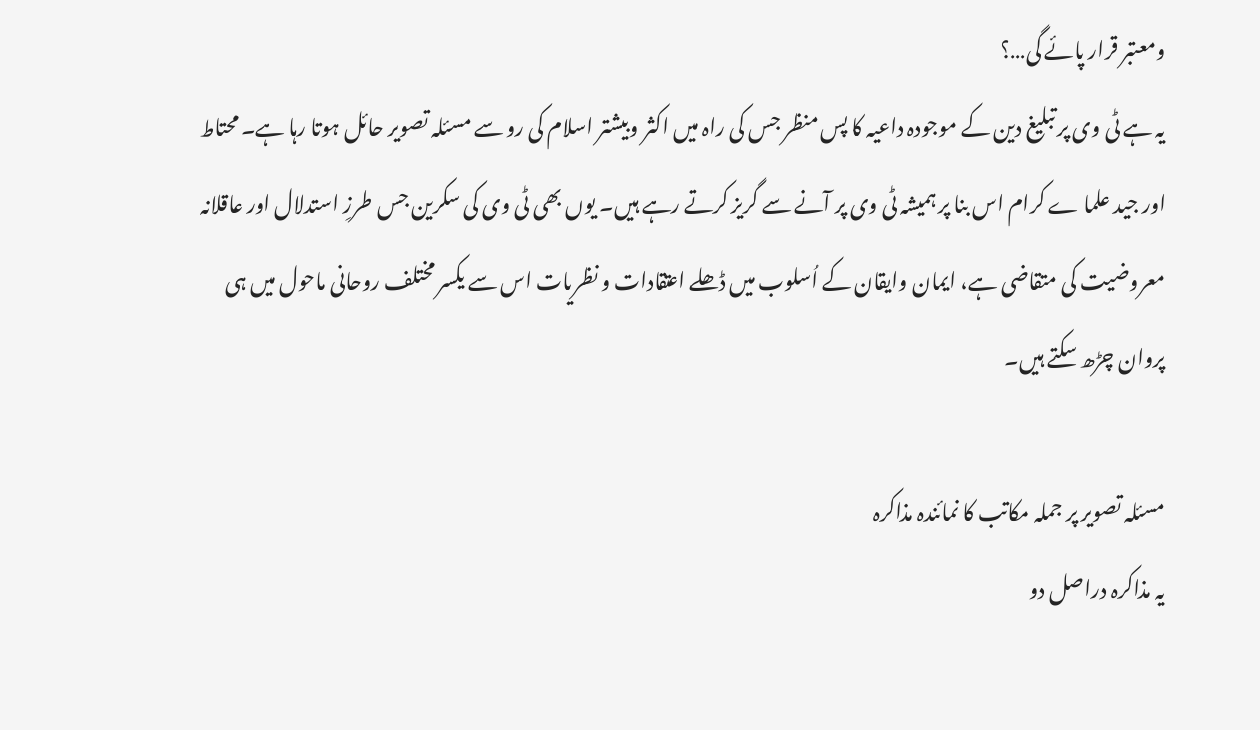ومعتبر قرار پائے گی…؟
یہ ہے ٹی وی پر تبلیغ دین کے موجودہ داعیہ کا پس منظر جس کی راہ میں اکثر وبیشتر اسلام کی رو سے مسئلہ تصویر حائل ہوتا رہا ہے۔ محتاط اور جید علما ے کرام اس بنا پر ہمیشہ ٹی وی پر آنے سے گریز کرتے رہے ہیں۔ یوں بھی ٹی وی کی سکرین جس طرزِ استدلال اور عاقلانہ معروضیت کی متقاضی ہے، ایمان وایقان کے اُسلوب میں ڈھلے اعتقادات و نظریات اس سے یکسر مختلف روحانی ماحول میں ہی پروان چڑھ سکتے ہیں۔

مسئلہ تصویر پر جملہ مکاتب کا نمائندہ مذاکرہ
یہ مذاکرہ دراصل دو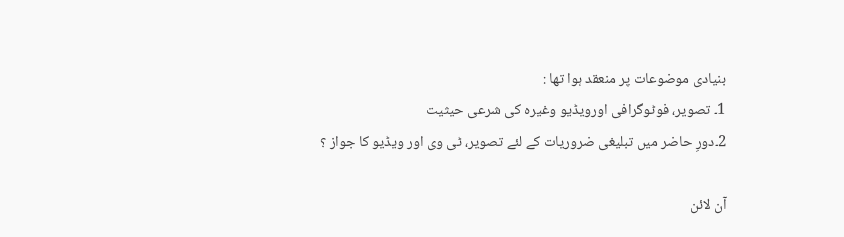بنیادی موضوعات پر منعقد ہوا تھا :
1۔ تصویر، فوٹوگرافی اورویڈیو وغیرہ کی شرعی حیثیت
2۔دورِ حاضر میں تبلیغی ضروریات کے لئے تصویر، ٹی وی اور ویڈیو کا جواز ؟

آن لائن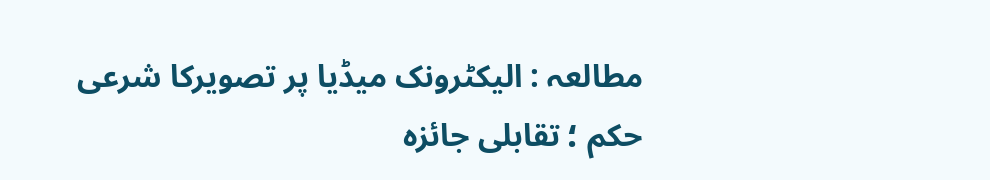مطالعہ : الیکٹرونک میڈیا پر تصویرکا شرعی حکم ؛ تقابلی جائزہ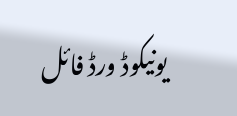یونیکوڈ ورڈ فائل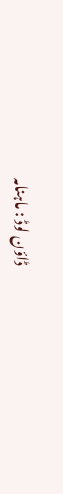ڈاؤن لوڈ : ماہنامہ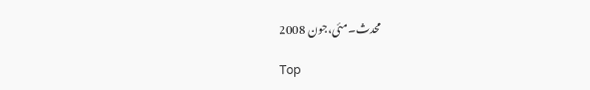محدث۔مئی،جون 2008

Top